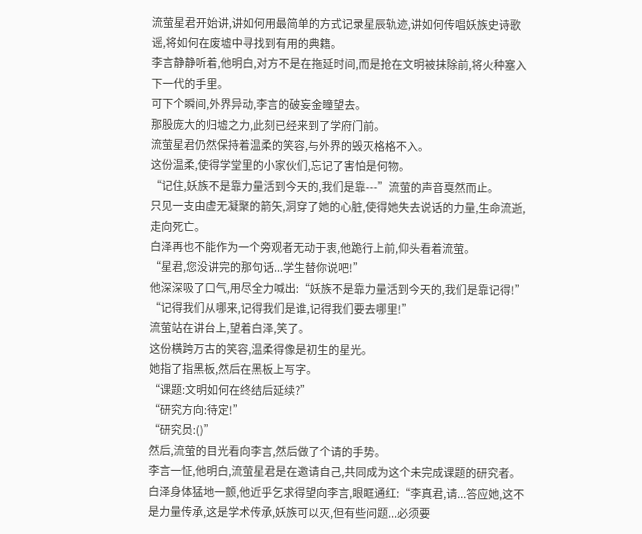流萤星君开始讲,讲如何用最简单的方式记录星辰轨迹,讲如何传唱妖族史诗歌谣,将如何在废墟中寻找到有用的典籍。
李言静静听着,他明白,对方不是在拖延时间,而是抢在文明被抹除前,将火种塞入下一代的手里。
可下个瞬间,外界异动,李言的破妄金瞳望去。
那股庞大的归墟之力,此刻已经来到了学府门前。
流萤星君仍然保持着温柔的笑容,与外界的毁灭格格不入。
这份温柔,使得学堂里的小家伙们,忘记了害怕是何物。
“记住,妖族不是靠力量活到今天的,我们是靠---”流萤的声音戛然而止。
只见一支由虚无凝聚的箭矢,洞穿了她的心脏,使得她失去说话的力量,生命流逝,走向死亡。
白泽再也不能作为一个旁观者无动于衷,他跪行上前,仰头看着流萤。
“星君,您没讲完的那句话...学生替你说吧!”
他深深吸了口气,用尽全力喊出:“妖族不是靠力量活到今天的,我们是靠记得!”
“记得我们从哪来,记得我们是谁,记得我们要去哪里!”
流萤站在讲台上,望着白泽,笑了。
这份横跨万古的笑容,温柔得像是初生的星光。
她指了指黑板,然后在黑板上写字。
“课题:文明如何在终结后延续?”
“研究方向:待定!”
“研究员:()”
然后,流萤的目光看向李言,然后做了个请的手势。
李言一怔,他明白,流萤星君是在邀请自己,共同成为这个未完成课题的研究者。
白泽身体猛地一颤,他近乎乞求得望向李言,眼眶通红:“李真君,请...答应她,这不是力量传承,这是学术传承,妖族可以灭,但有些问题...必须要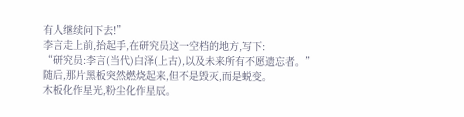有人继续问下去!”
李言走上前,抬起手,在研究员这一空档的地方,写下:
“研究员:李言(当代)白泽(上古),以及未来所有不愿遗忘者。”
随后,那片黑板突然燃烧起来,但不是毁灭,而是蜕变。
木板化作星光,粉尘化作星辰。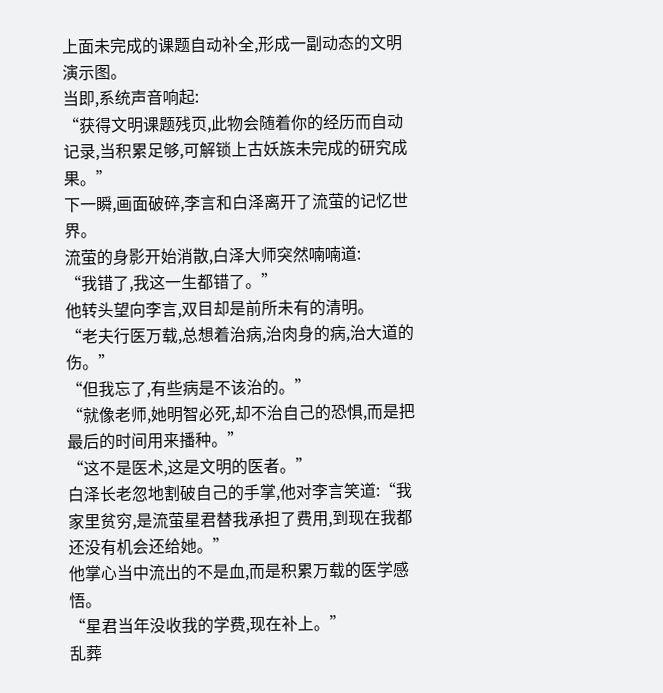上面未完成的课题自动补全,形成一副动态的文明演示图。
当即,系统声音响起:
“获得文明课题残页,此物会随着你的经历而自动记录,当积累足够,可解锁上古妖族未完成的研究成果。”
下一瞬,画面破碎,李言和白泽离开了流萤的记忆世界。
流萤的身影开始消散,白泽大师突然喃喃道:
“我错了,我这一生都错了。”
他转头望向李言,双目却是前所未有的清明。
“老夫行医万载,总想着治病,治肉身的病,治大道的伤。”
“但我忘了,有些病是不该治的。”
“就像老师,她明智必死,却不治自己的恐惧,而是把最后的时间用来播种。”
“这不是医术,这是文明的医者。”
白泽长老忽地割破自己的手掌,他对李言笑道:“我家里贫穷,是流萤星君替我承担了费用,到现在我都还没有机会还给她。”
他掌心当中流出的不是血,而是积累万载的医学感悟。
“星君当年没收我的学费,现在补上。”
乱葬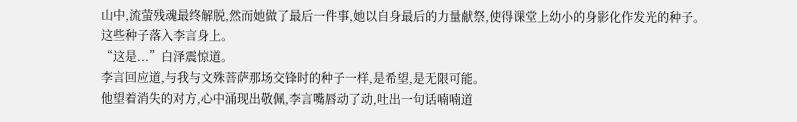山中,流萤残魂最终解脱,然而她做了最后一件事,她以自身最后的力量献祭,使得课堂上幼小的身影化作发光的种子。
这些种子落入李言身上。
“这是...”白泽震惊道。
李言回应道,与我与文殊菩萨那场交锋时的种子一样,是希望,是无限可能。
他望着消失的对方,心中涌现出敬佩,李言嘴唇动了动,吐出一句话喃喃道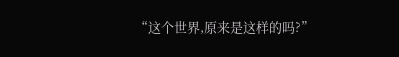“这个世界,原来是这样的吗?”